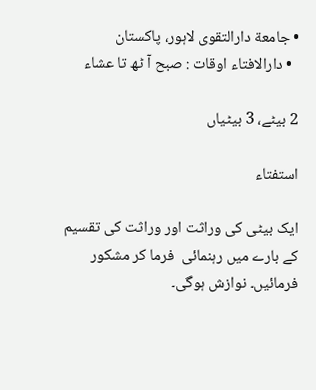• جامعة دارالتقوی لاہور، پاکستان
  • دارالافتاء اوقات : صبح آ ٹھ تا عشاء

2 بیٹے، 3 بیٹیاں

استفتاء

ایک بیٹی کی وراثت اور وراثت کی تقسیم کے بارے میں رہنمائی  فرما کر مشکور فرمائیں۔ نوازش ہوگی۔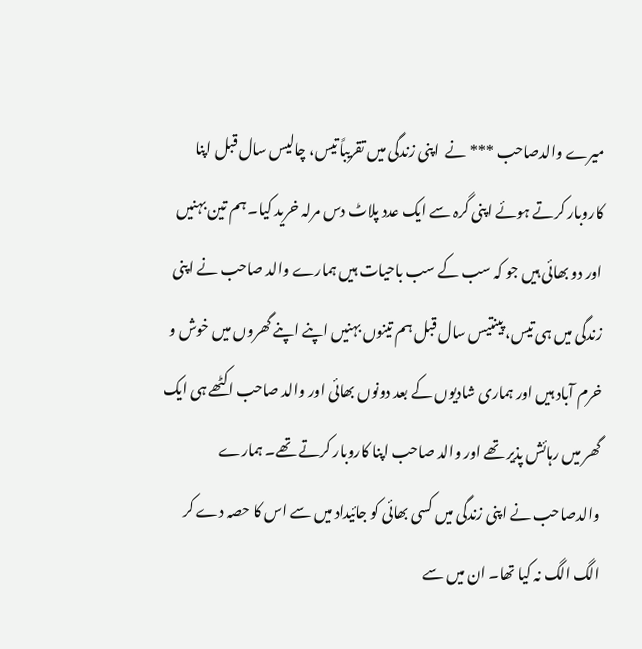میرے والدصاحب *** نے  اپنی زندگی میں تقریباً تیس، چالیس سال قبل اپنا کاروبار کرتے ہوئے اپنی گرہ سے ایک عدد پلاٹ دس مرلہ خرید کیا۔ ہم تین بہنیں اور دو بھائی ہیں جو کہ سب کے سب باحیات ہیں ہمارے والد صاحب نے اپنی زندگی میں ہی تیس، پینتیس سال قبل ہم تینوں بہنیں اپنے اپنے گھروں میں خوش و خرم آباد ہیں اور ہماری شادیوں کے بعد دونوں بھائی اور والد صاحب اکٹھے ہی ایک گھر میں رہائش پذیر تھے اور والد صاحب اپنا کاروبار کرتے تھے۔ ہمارے والدصاحب نے اپنی زندگی میں کسی بھائی کو جائیداد میں سے اس کا حصہ دے کر الگ الگ نہ کیا تھا۔ ان میں سے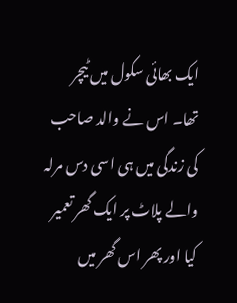ایک بھائی سکول میں ٹیچر تھا۔ اس نے والد صاحب کی زندگی میں ہی اسی دس مرلہ والے پلاٹ پر ایک گھر تعمیر کیا اور پھر اس گھر میں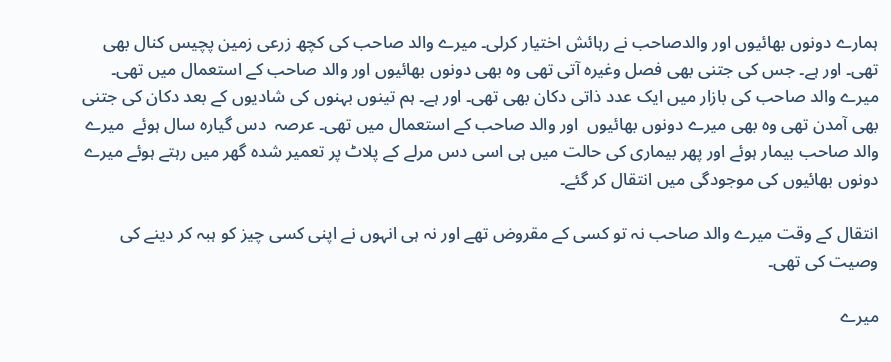ہمارے دونوں بھائیوں اور والدصاحب نے رہائش اختیار کرلی۔ میرے والد صاحب کی کچھ زرعی زمین پچیس کنال بھی تھی۔ اور ہے۔ جس کی جتنی بھی فصل وغیرہ آتی تھی وہ بھی دونوں بھائیوں اور والد صاحب کے استعمال میں تھی۔ میرے والد صاحب کی بازار میں ایک عدد ذاتی دکان بھی تھی۔ اور ہے۔ ہم تینوں بہنوں کی شادیوں کے بعد دکان کی جتنی بھی آمدن تھی وہ بھی میرے دونوں بھائیوں  اور والد صاحب کے استعمال میں تھی۔ عرصہ  دس گیارہ سال ہوئے  میرے والد صاحب بیمار ہوئے اور پھر بیماری کی حالت میں ہی اسی دس مرلے کے پلاٹ پر تعمیر شدہ گھر میں رہتے ہوئے میرے دونوں بھائیوں کی موجودگی میں انتقال کر گئے۔

انتقال کے وقت میرے والد صاحب نہ تو کسی کے مقروض تھے اور نہ ہی انہوں نے اپنی کسی چیز کو ہبہ کر دینے کی وصیت کی تھی۔

میرے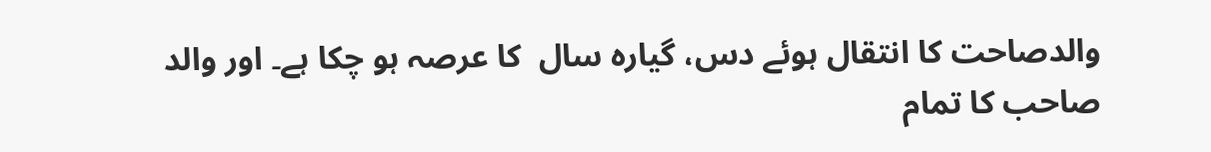والدصاحت کا انتقال ہوئے دس، گیارہ سال  کا عرصہ ہو چکا ہے۔ اور والد صاحب کا تمام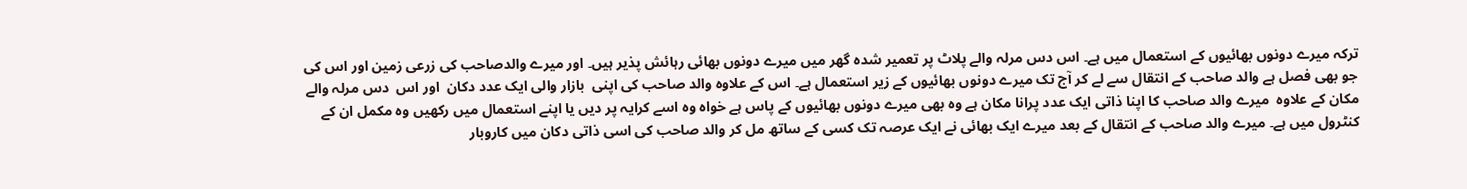ترکہ میرے دونوں بھائیوں کے استعمال میں ہے۔ اس دس مرلہ والے پلاٹ پر تعمیر شدہ گھر میں میرے دونوں بھائی رہائش پذیر ہیں۔ اور میرے والدصاحب کی زرعی زمین اور اس کی جو بھی فصل ہے والد صاحب کے انتقال سے لے کر آج تک میرے دونوں بھائیوں کے زیر استعمال ہے۔ اس کے علاوہ والد صاحب کی اپنی  بازار والی ایک عدد دکان  اور اس  دس مرلہ والے مکان کے علاوہ  میرے والد صاحب کا اپنا ذاتی ایک عدد پرانا مکان ہے وہ بھی میرے دونوں بھائیوں کے پاس ہے خواہ وہ اسے کرایہ پر دیں یا اپنے استعمال میں رکھیں وہ مکمل ان کے  کنٹرول میں ہے۔ میرے والد صاحب کے انتقال کے بعد میرے ایک بھائی نے ایک عرصہ تک کسی کے ساتھ مل کر والد صاحب کی اسی ذاتی دکان میں کاروبار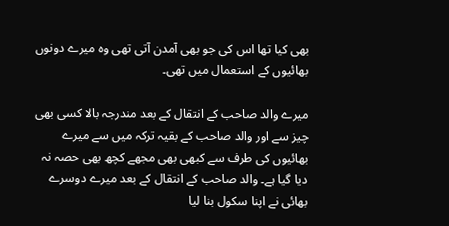بھی کیا تھا اس کی جو بھی آمدن آتی تھی وہ میرے دونوں بھائیوں کے استعمال میں تھی۔

میرے والد صاحب کے انتقال کے بعد مندرجہ بالا کسی بھی چیز سے اور والد صاحب کے بقیہ ترکہ میں سے میرے بھائیوں کی طرف سے کبھی بھی مجھے کچھ بھی حصہ نہ دیا گیا ہے۔ والد صاحب کے انتقال کے بعد میرے دوسرے بھائی نے اپنا سکول بنا لیا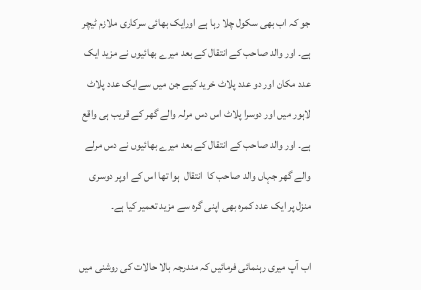جو کہ اب بھی سکول چلا رہا ہے اورایک بھائی سرکاری ملازم ٹیچر ہے۔ اور والد صاحب کے انتقال کے بعد میرے بھائیوں نے مزید ایک عدد مکان اور دو عدد پلاٹ خرید کیے جن میں سےایک عدد پلاٹ لاہور میں اور دوسرا پلاٹ اس دس مرلہ والے گھر کے قریب ہی واقع ہے۔ اور والد صاحب کے انتقال کے بعد میرے بھائیوں نے دس مرلے والے گھر جہاں والد صاحب کا  انتقال  ہوا تھا اس کے اوپر دوسری منزل پر ایک عدد کمرہ بھی اپنی گرہ سے مزید تعمیر کیا ہے۔

اب آپ میری رہنمائی فرمائیں کہ مندرجہ بالا حالات کی روشنی میں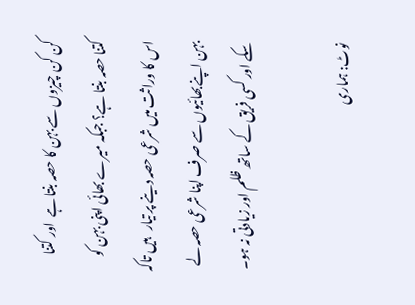کن کن چیزوں سے بہن کا حصہ بنتا ہے  اور کتنا کتنا حصہ بنتا ہے؟ جبکہ میرے بھائی اپنی بہن کو اس کا وراثت میں شرعی حصہ دینے پر تیار   ہیں تاکہ بہن اپنےبھائیوں سے صرف اپنا شرعی حصہ لے سکے اور کسی فریق کے ساتھ ظلم اور زیادتی نہ ہو۔

نوٹ: ہماری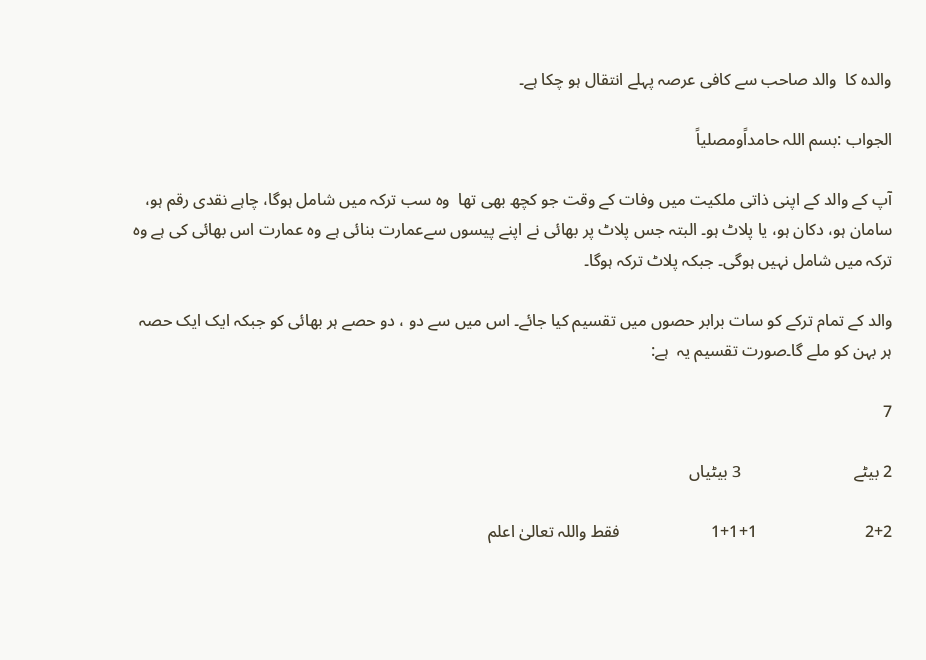والدہ کا  والد صاحب سے کافی عرصہ پہلے انتقال ہو چکا ہے۔

الجواب :بسم اللہ حامداًومصلیاً

آپ کے والد کے اپنی ذاتی ملکیت میں وفات کے وقت جو کچھ بھی تھا  وہ سب ترکہ میں شامل ہوگا، چاہے نقدی رقم ہو، سامان ہو، دکان ہو، یا پلاٹ ہو۔ البتہ جس پلاٹ پر بھائی نے اپنے پیسوں سےعمارت بنائی ہے وہ عمارت اس بھائی کی ہے وہ ترکہ میں شامل نہیں ہوگی۔ جبکہ پلاٹ ترکہ ہوگا۔

والد کے تمام ترکے کو سات برابر حصوں میں تقسیم کیا جائے۔ اس میں سے دو ، دو حصے ہر بھائی کو جبکہ ایک ایک حصہ ہر بہن کو ملے گا۔صورت تقسیم یہ  ہے:

7

2 بیٹے                           3 بیٹیاں

2+2                          1+1+1                      فقط واللہ تعالیٰ اعلم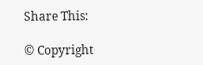Share This:

© Copyright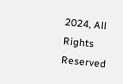2024, All Rights Reserved